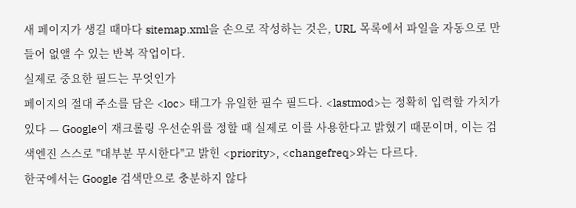새 페이지가 생길 때마다 sitemap.xml을 손으로 작성하는 것은, URL 목록에서 파일을 자동으로 만들어 없앨 수 있는 반복 작업이다.
실제로 중요한 필드는 무엇인가
페이지의 절대 주소를 담은 <loc> 태그가 유일한 필수 필드다. <lastmod>는 정확히 입력할 가치가 있다 — Google이 재크롤링 우선순위를 정할 때 실제로 이를 사용한다고 밝혔기 때문이며, 이는 검색엔진 스스로 "대부분 무시한다"고 밝힌 <priority>, <changefreq>와는 다르다.
한국에서는 Google 검색만으로 충분하지 않다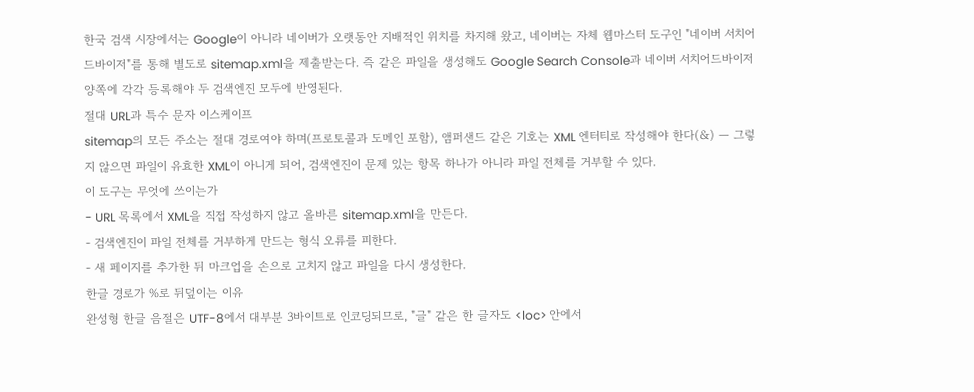한국 검색 시장에서는 Google이 아니라 네이버가 오랫동안 지배적인 위치를 차지해 왔고, 네이버는 자체 웹마스터 도구인 "네이버 서치어드바이저"를 통해 별도로 sitemap.xml을 제출받는다. 즉 같은 파일을 생성해도 Google Search Console과 네이버 서치어드바이저 양쪽에 각각 등록해야 두 검색엔진 모두에 반영된다.
절대 URL과 특수 문자 이스케이프
sitemap의 모든 주소는 절대 경로여야 하며(프로토콜과 도메인 포함), 앰퍼샌드 같은 기호는 XML 엔터티로 작성해야 한다(&) — 그렇지 않으면 파일이 유효한 XML이 아니게 되어, 검색엔진이 문제 있는 항목 하나가 아니라 파일 전체를 거부할 수 있다.
이 도구는 무엇에 쓰이는가
- URL 목록에서 XML을 직접 작성하지 않고 올바른 sitemap.xml을 만든다.
- 검색엔진이 파일 전체를 거부하게 만드는 형식 오류를 피한다.
- 새 페이지를 추가한 뒤 마크업을 손으로 고치지 않고 파일을 다시 생성한다.
한글 경로가 %로 뒤덮이는 이유
완성형 한글 음절은 UTF-8에서 대부분 3바이트로 인코딩되므로, "글" 같은 한 글자도 <loc> 안에서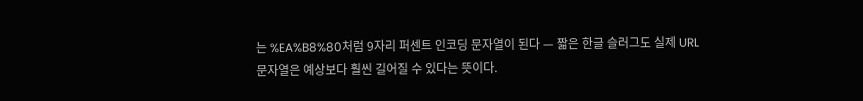는 %EA%B8%80처럼 9자리 퍼센트 인코딩 문자열이 된다 — 짧은 한글 슬러그도 실제 URL 문자열은 예상보다 훨씬 길어질 수 있다는 뜻이다.